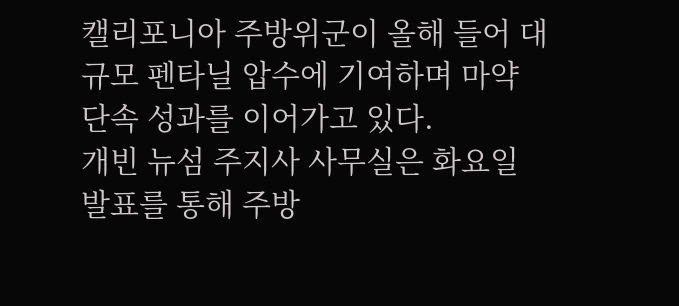캘리포니아 주방위군이 올해 들어 대규모 펜타닐 압수에 기여하며 마약 단속 성과를 이어가고 있다.
개빈 뉴섬 주지사 사무실은 화요일 발표를 통해 주방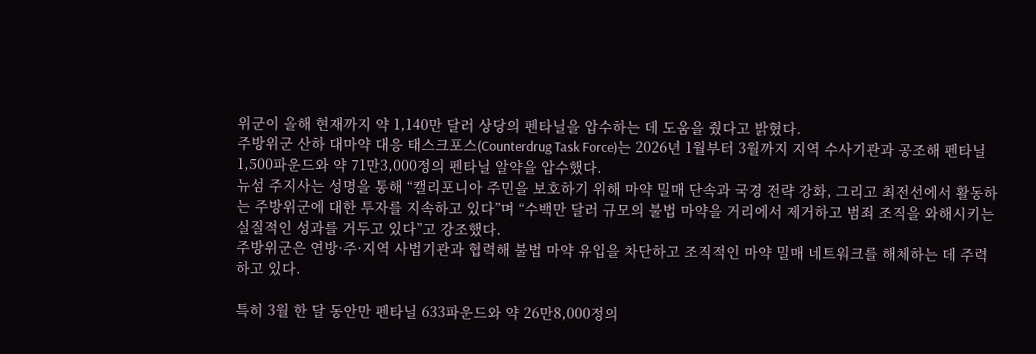위군이 올해 현재까지 약 1,140만 달러 상당의 펜타닐을 압수하는 데 도움을 줬다고 밝혔다.
주방위군 산하 대마약 대응 태스크포스(Counterdrug Task Force)는 2026년 1월부터 3월까지 지역 수사기관과 공조해 펜타닐 1,500파운드와 약 71만3,000정의 펜타닐 알약을 압수했다.
뉴섬 주지사는 성명을 통해 “캘리포니아 주민을 보호하기 위해 마약 밀매 단속과 국경 전략 강화, 그리고 최전선에서 활동하는 주방위군에 대한 투자를 지속하고 있다”며 “수백만 달러 규모의 불법 마약을 거리에서 제거하고 범죄 조직을 와해시키는 실질적인 성과를 거두고 있다”고 강조했다.
주방위군은 연방·주·지역 사법기관과 협력해 불법 마약 유입을 차단하고 조직적인 마약 밀매 네트워크를 해체하는 데 주력하고 있다.

특히 3월 한 달 동안만 펜타닐 633파운드와 약 26만8,000정의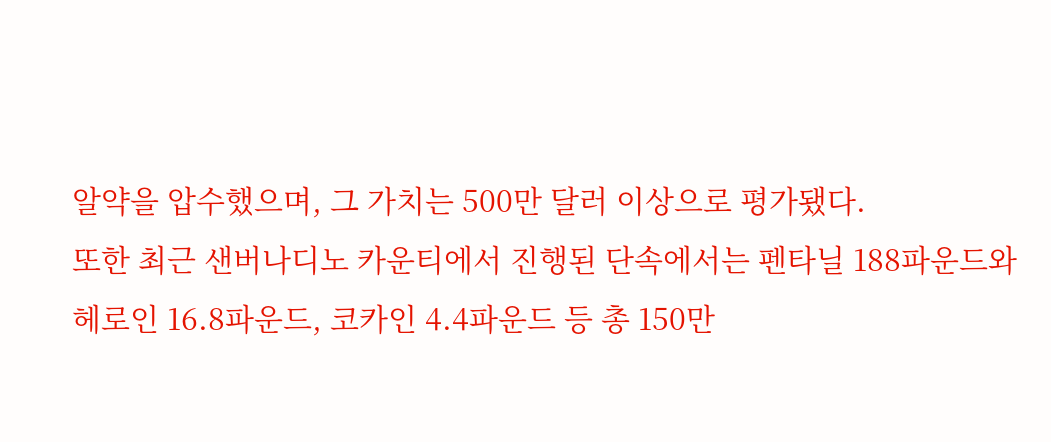알약을 압수했으며, 그 가치는 500만 달러 이상으로 평가됐다.
또한 최근 샌버나디노 카운티에서 진행된 단속에서는 펜타닐 188파운드와 헤로인 16.8파운드, 코카인 4.4파운드 등 총 150만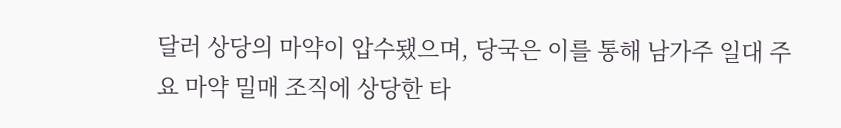달러 상당의 마약이 압수됐으며, 당국은 이를 통해 남가주 일대 주요 마약 밀매 조직에 상당한 타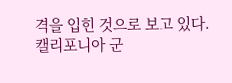격을 입힌 것으로 보고 있다.
캘리포니아 군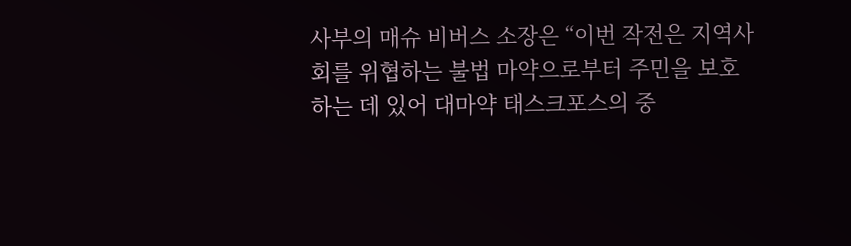사부의 매슈 비버스 소장은 “이번 작전은 지역사회를 위협하는 불법 마약으로부터 주민을 보호하는 데 있어 대마약 태스크포스의 중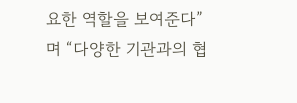요한 역할을 보여준다”며 “다양한 기관과의 협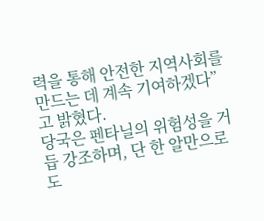력을 통해 안전한 지역사회를 만드는 데 계속 기여하겠다”고 밝혔다.
당국은 펜타닐의 위험성을 거듭 강조하며, 단 한 알만으로도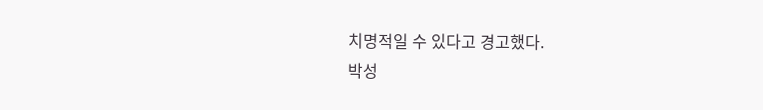치명적일 수 있다고 경고했다.
박성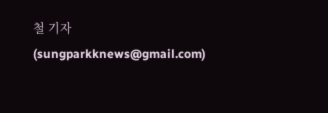철 기자(sungparkknews@gmail.com)